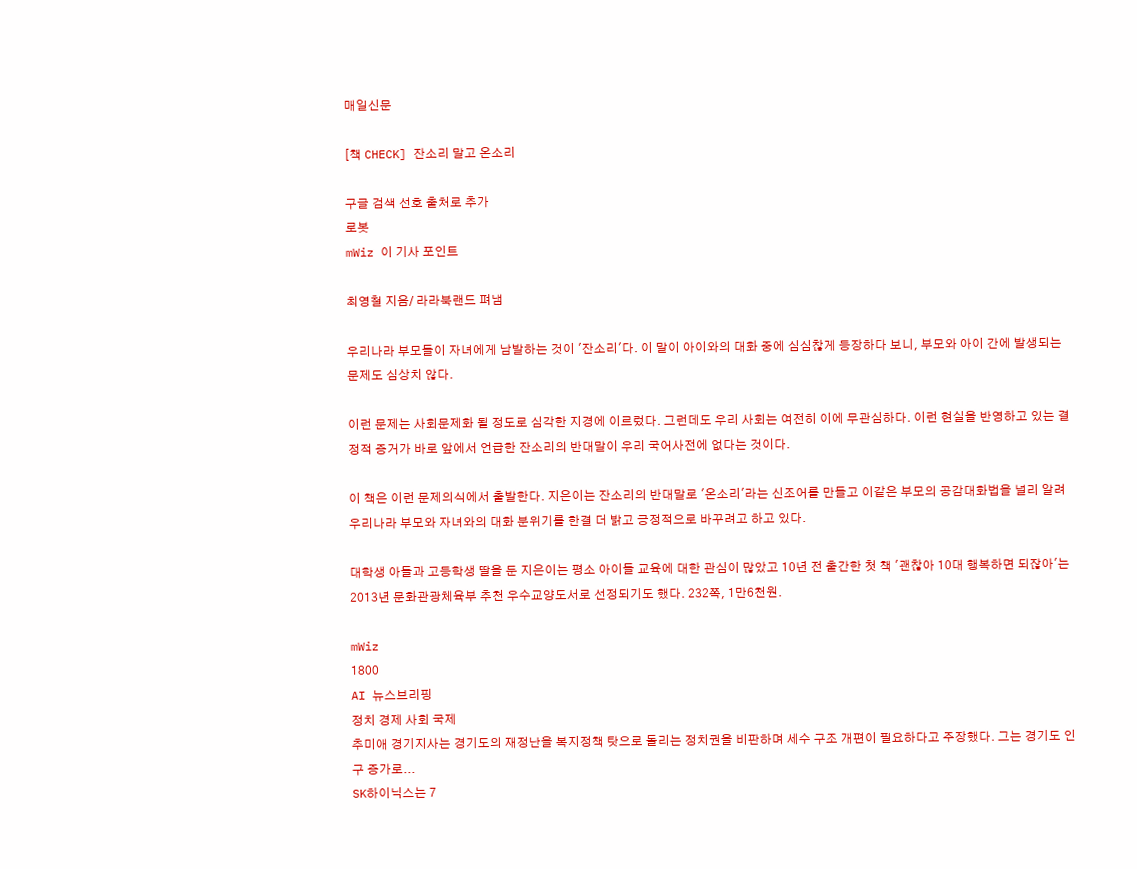매일신문

[책 CHECK] 잔소리 말고 온소리

구글 검색 선호 출처로 추가
로봇
mWiz 이 기사 포인트

최영철 지음/ 라라북랜드 펴냄

우리나라 부모들이 자녀에게 남발하는 것이 '잔소리'다. 이 말이 아이와의 대화 중에 심심찮게 등장하다 보니, 부모와 아이 간에 발생되는 문제도 심상치 않다.

이런 문제는 사회문제화 될 정도로 심각한 지경에 이르렀다. 그런데도 우리 사회는 여전히 이에 무관심하다. 이런 현실을 반영하고 있는 결정적 증거가 바로 앞에서 언급한 잔소리의 반대말이 우리 국어사전에 없다는 것이다.

이 책은 이런 문제의식에서 출발한다. 지은이는 잔소리의 반대말로 '온소리'라는 신조어를 만들고 이같은 부모의 공감대화법을 널리 알려 우리나라 부모와 자녀와의 대화 분위기를 한결 더 밝고 긍정적으로 바꾸려고 하고 있다.

대학생 아들과 고등학생 딸을 둔 지은이는 평소 아이들 교육에 대한 관심이 많았고 10년 전 출간한 첫 책 '괜찮아 10대 행복하면 되잖아'는 2013년 문화관광체육부 추천 우수교양도서로 선정되기도 했다. 232쪽, 1만6천원.

mWiz
1800
AI 뉴스브리핑
정치 경제 사회 국제
추미애 경기지사는 경기도의 재정난을 복지정책 탓으로 돌리는 정치권을 비판하며 세수 구조 개편이 필요하다고 주장했다. 그는 경기도 인구 증가로...
SK하이닉스는 7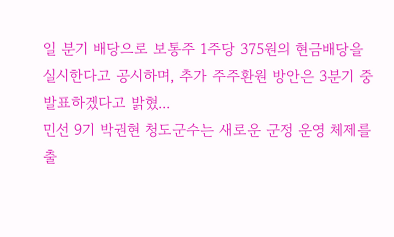일 분기 배당으로 보통주 1주당 375원의 현금배당을 실시한다고 공시하며, 추가 주주환원 방안은 3분기 중 발표하겠다고 밝혔...
민선 9기 박권현 청도군수는 새로운 군정 운영 체제를 출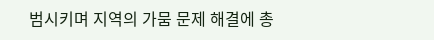범시키며 지역의 가뭄 문제 해결에 총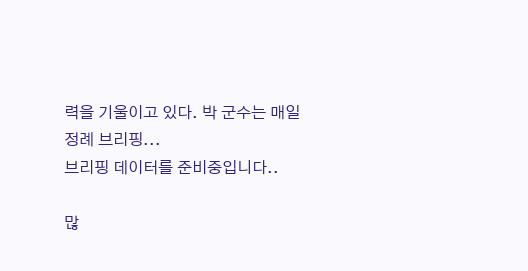력을 기울이고 있다. 박 군수는 매일 정례 브리핑...
브리핑 데이터를 준비중입니다..

많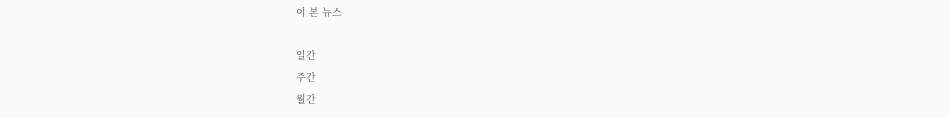이 본 뉴스

일간
주간
월간